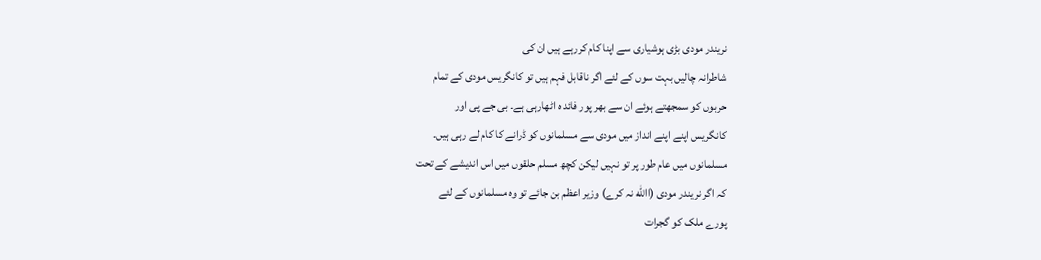نریندر مودی بڑی ہوشیاری سے اپنا کام کررہے ہیں ان کی
شاطرانہ چالیں بہت سوں کے لئے اگر ناقابل فہم ہیں تو کانگریس مودی کے تمام
حربوں کو سمجھتے ہوئے ان سے بھر پور فائد ہ اٹھارہی ہے۔ بی جے پی اور
کانگریس اپنے اپنے انداز میں مودی سے مسلمانوں کو ڈرانے کا کام لے رہی ہیں۔
مسلمانوں میں عام طور پر تو نہیں لیکن کچھ مسلم حلقوں میں اس اندیشے کے تحت
کہ اگر نریندر مودی (االله نہ کرے) وزیر اعظم بن جائے تو وہ مسلمانوں کے لئے
پورے ملک کو گجرات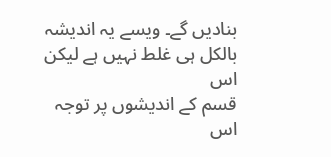بنادیں گے۔ ویسے یہ اندیشہ بالکل ہی غلط نہیں ہے لیکن اس
قسم کے اندیشوں پر توجہ اس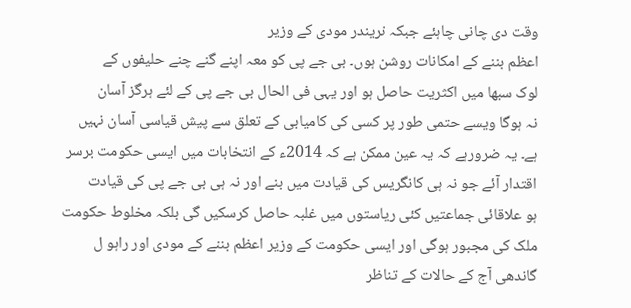وقت دی چانی چاہئے جبکہ نریندر مودی کے وزیر
اعظم بننے کے امکانات روشن ہوں۔ بی جے پی کو معہ اپنے گنے چنے حلیفوں کے
لوک سبھا میں اکثریت حاصل ہو اور یہی فی الحال بی جے پی کے لئے ہرگز آسان
نہ ہوگا ویسے حتمی طور پر کسی کی کامیابی کے تعلق سے پیش قیاسی آسان نہیں
ہے۔ یہ ضرورہے کہ یہ عین ممکن ہے کہ 2014ء کے انتخابات میں ایسی حکومت برسر
اقتدار آئے جو نہ ہی کانگریس کی قیادت میں بنے اور نہ ہی بی جے پی کی قیادت
ہو علاقائی جماعتیں کئی ریاستوں میں غلبہ حاصل کرسکیں گی بلکہ مخلوط حکومت
ملک کی مجبور ہوگی اور ایسی حکومت کے وزیر اعظم بننے کے مودی اور راہو ل
گاندھی آج کے حالات کے تناظر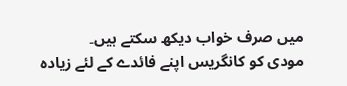میں صرف خواب دیکھ سکتے ہیں۔
مودی کو کانگریس اپنے فائدے کے لئے زیادہ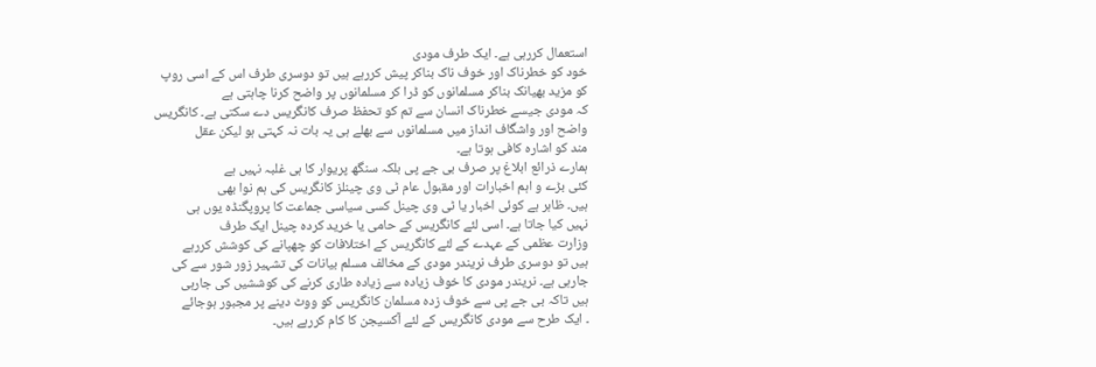استعمال کررہی ہے۔ ایک طرف مودی
خود کو خطرناک اور خوف ناک بناکر پیش کررہے ہیں تو دوسری طرف اس کے اسی روپ
کو مزید بھیانک بناکر مسلمانوں کو ڈرا کر مسلمانوں پر واضح کرنا چاہتی ہے
کہ مودی جیسے خطرناک انسان سے تم کو تحفظ صرف کانگریس دے سکتی ہے۔ کانگریس
واضح اور واشگاف انداز میں مسلمانوں سے بھلے ہی یہ بات نہ کہتی ہو لیکن عقل
مند کو اشارہ کافی ہوتا ہے۔
ہمارے ذرائع ابلاغ پر صرف بی جے پی بلکہ سنگھ پریوار کا ہی غلبہ نہیں ہے
کئی بڑے و اہم اخبارات اور مقبول عام ٹی وی چینلز کانگریس کی ہم نوا بھی
ہیں۔ ظاہر ہے کوئی اخبار یا ٹی وی چینل کسی سیاسی جماعت کا پروپگنڈہ یوں ہی
نہیں کیا جاتا ہے۔ اسی لئے کانگریس کے حامی یا خرید کردہ چینل ایک طرف
وزارت عظمی کے عہدے کے لئے کانگریس کے اختلافات کو چھپانے کی کوشش کررہے
ہیں تو دوسری طرف نریندر مودی کے مخالف مسلم بیانات کی تشہیر زور شور سے کی
جارہی ہے۔ نریندر مودی کا خوف زیادہ سے زیادہ طاری کرنے کی کوششیں کی جارہی
ہیں تاکہ بی جے پی سے خوف زدہ مسلمان کانگریس کو ووٹ دینے پر مجبور ہوجائے
۔ ایک طرح سے مودی کانگریس کے لئے آکسیجن کا کام کررہے ہیں۔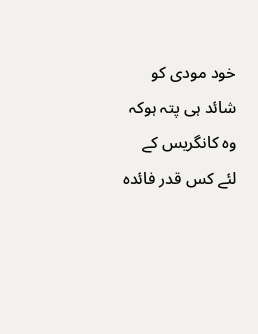خود مودی کو
شائد ہی پتہ ہوکہ وہ کانگریس کے لئے کس قدر فائدہ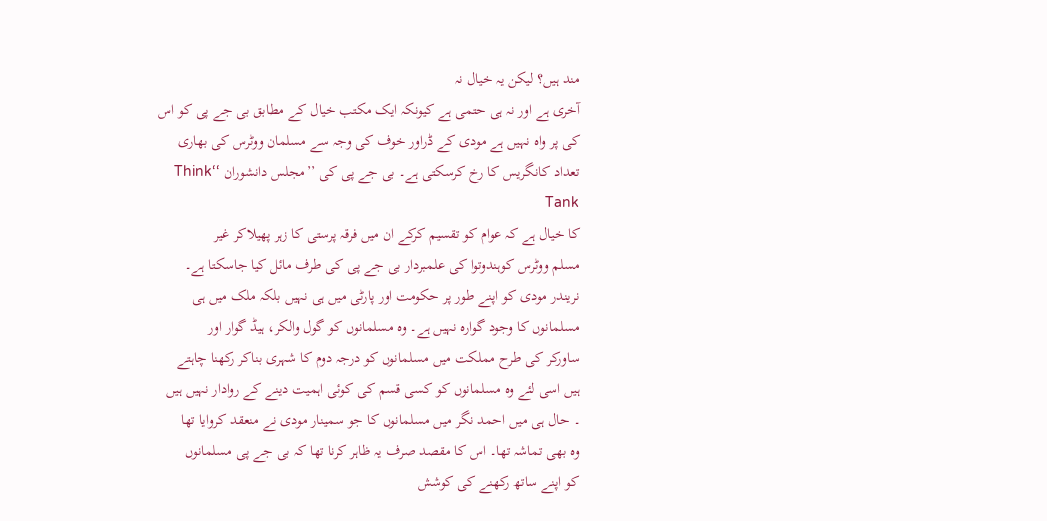مند ہیں؟ لیکن یہ خیال نہ
آخری ہے اور نہ ہی حتمی ہے کیونکہ ایک مکتب خیال کے مطابق بی جے پی کو اس
کی پر واہ نہیں ہے مودی کے ڈراور خوف کی وجہ سے مسلمان ووٹرس کی بھاری
تعداد کانگریس کا رخ کرسکتی ہے۔ بی جے پی کی ’’مجلس دانشوران ‘‘Think Tank
کا خیال ہے کہ عوام کو تقسیم کرکے ان میں فرقہ پرستی کا زہر پھیلاکر غیر
مسلم ووٹرس کوہندوتوا کی علمبردار بی جے پی کی طرف مائل کیا جاسکتا ہے۔
نریندر مودی کو اپنے طور پر حکومت اور پارٹی میں ہی نہیں بلکہ ملک میں ہی
مسلمانوں کا وجود گوارہ نہیں ہے۔ وہ مسلمانوں کو گول والکر، ہیڈ گوار اور
ساورکر کی طرح مملکت میں مسلمانوں کو درجہ دوم کا شہری بناکر رکھنا چاہتے
ہیں اسی لئے وہ مسلمانوں کو کسی قسم کی کوئی اہمیت دینے کے روادار نہیں ہیں
۔ حال ہی میں احمد نگر میں مسلمانوں کا جو سمینار مودی نے منعقد کروایا تھا
وہ بھی تماشہ تھا۔ اس کا مقصد صرف یہ ظاہر کرنا تھا کہ بی جے پی مسلمانوں
کو اپنے ساتھ رکھنے کی کوشش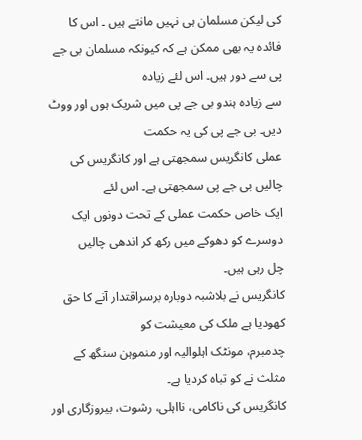کی لیکن مسلمان ہی نہیں مانتے ہیں ۔ اس کا
فائدہ یہ بھی ممکن ہے کہ کیونکہ مسلمان بی جے پی سے دور ہیں۔ اس لئے زیادہ
سے زیادہ ہندو بی جے پی میں شریک ہوں اور ووٹ دیں۔ بی جے پی کی یہ حکمت
عملی کانگریس سمجھتی ہے اور کانگریس کی چالیں بی جے پی سمجھتی ہے۔ اس لئے
ایک خاص حکمت عملی کے تحت دونوں ایک دوسرے کو دھوکے میں رکھ کر اندھی چالیں
چل رہی ہیں۔
کانگریس نے بلاشبہ دوبارہ برسراقتدار آنے کا حق کھودیا ہے ملک کی معیشت کو
چدمبرم، مونٹک اہلوالیہ اور منموہن سنگھ کے مثلث نے کو تباہ کردیا ہے۔
کانگریس کی ناکامی، نااہلی، رشوت، بیروزگاری اور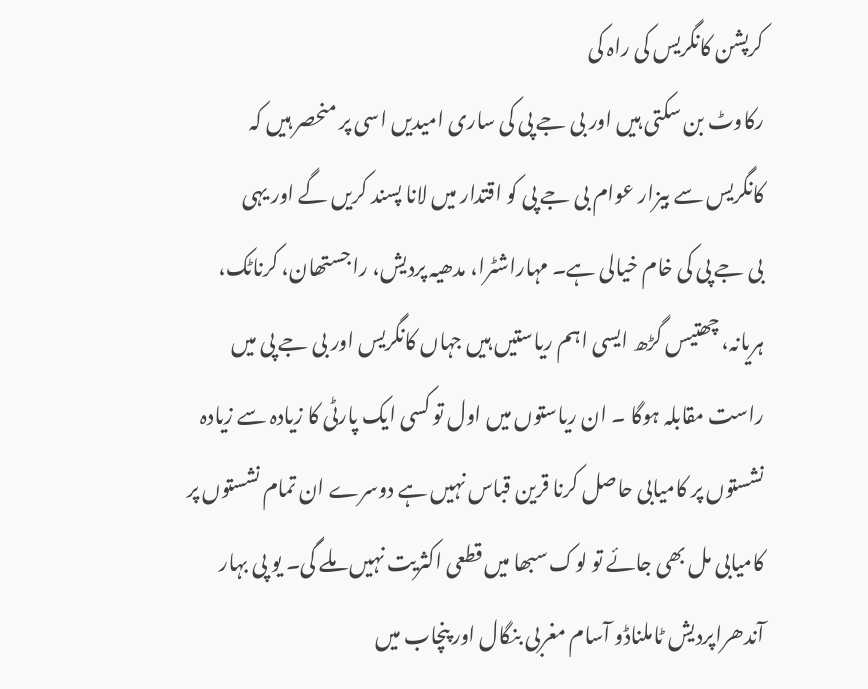کرپشن کانگریس کی راہ کی
رکاوٹ بن سکتی ہیں اور بی جے پی کی ساری امیدیں اسی پر منحصر ہیں کہ
کانگریس سے بیزار عوام بی جے پی کو اقتدار میں لانا پسند کریں گے اور یہی
بی جے پی کی خام خیالی ہے۔ مہاراشٹرا، مدھیہ پردیش، راجستھان، کرناٹک،
ہریانہ، چھتیس گڑھ ایسی اہم ریاستیں ہیں جہاں کانگریس اور بی جے پی میں
راست مقابلہ ہوگا ۔ ان ریاستوں میں اول تو کسی ایک پارٹی کا زیادہ سے زیادہ
نشستوں پر کامیابی حاصل کرنا قرین قباس نہیں ہے دوسرے ان تمام نشستوں پر
کامیابی مل بھی جائے تو لوک سبھا میں قطعی اکثریت نہیں ملے گی۔ یو پی بہار
آندھراپردیش ٹاملناڈو آسام مغربی بنگال اور پنچاب میں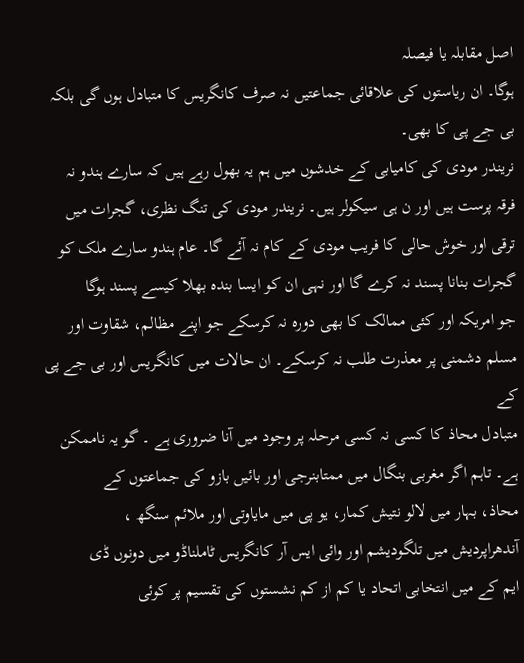اصل مقابلہ یا فیصلہ
ہوگا۔ ان ریاستوں کی علاقائی جماعتیں نہ صرف کانگریس کا متبادل ہوں گی بلکہ
بی جے پی کا بھی۔
نریندر مودی کی کامیابی کے خدشوں میں ہم یہ بھول رہے ہیں کہ سارے ہندو نہ
فرقہ پرست ہیں اور ن ہی سیکولر ہیں۔ نریندر مودی کی تنگ نظری، گجرات میں
ترقی اور خوش حالی کا فریب مودی کے کام نہ آئے گا۔ عام ہندو سارے ملک کو
گجرات بنانا پسند نہ کرے گا اور نہی ان کو ایسا بندہ بھلا کیسے پسند ہوگا
جو امریکہ اور کئی ممالک کا بھی دورہ نہ کرسکے جو اپنے مظالم، شقاوت اور
مسلم دشمنی پر معذرت طلب نہ کرسکے۔ ان حالات میں کانگریس اور بی جے پی کے
متبادل محاذ کا کسی نہ کسی مرحلہ پر وجود میں آنا ضروری ہے ۔ گو یہ ناممکن
ہے۔ تاہم اگر مغربی بنگال میں ممتابنرجی اور بائیں بازو کی جماعتوں کے
محاذ، بہار میں لالو نتیش کمار، یو پی میں مایاوتی اور ملائم سنگھ ،
آندھراپردیش میں تلگودیشم اور وائی ایس آر کانگریس ٹاملناڈو میں دونوں ڈی
ایم کے میں انتخابی اتحاد یا کم از کم نشستوں کی تقسیم پر کوئی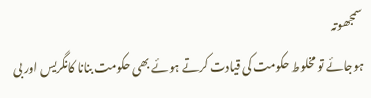سمجھوتہ
ہوجائے تو مخلوط حکومت کی قیادت کرتے ہوئے بھی حکومت بنانا کانگریس اور بی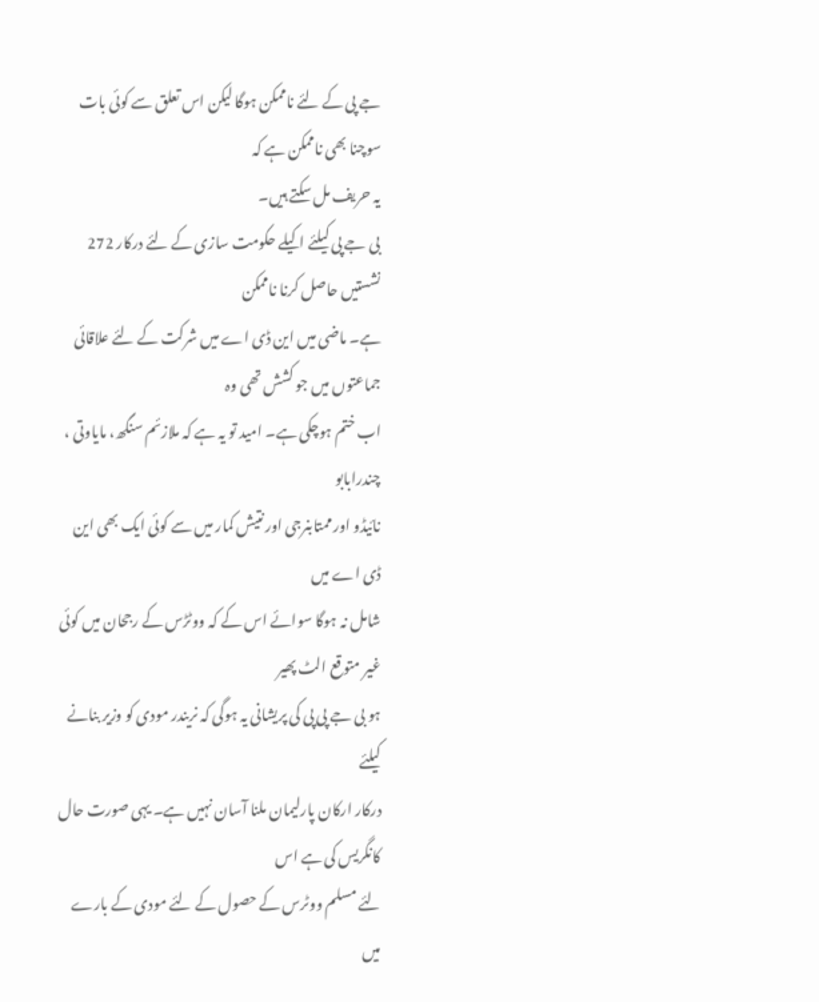جے پی کے لئے ناممکن ہوگا لیکن اس تعلق سے کوئی بات سوچنا بھی ناممکن ہے کہ
یہ حریف مل سکتے ہیں۔
بی جے پی کیلئے اکیلے حکومت سازی کے لئے درکار 272 نشستیں حاصل کرنا ناممکن
ہے۔ ماضی میں این ڈی اے میں شرکت کے لئے علاقائی جماعتوں میں جو کشش تھی وہ
اب ختم ہوچکی ہے۔ امید تو یہ ہے کہ ملازئم سنگھ، مایاوتی ، چندرابابو
نائیڈو اور ممتابنرجی اور نتیش کمار میں سے کوئی ایک بھی این ڈی اے میں
شامل نہ ہوگا سوائے اس کے کہ ووٹڑس کے رجحان میں کوئی غیر متوقع الٹ پھیر
ہو بی جے پی پی کی پریشانی یہ ہوگی کہ نریندر مودی کو وزیر بنانے کیلئے
درکار ارکان پارلیمان ملنا آسان نہیں ہے۔ یہی صورت حال کانگریس کی ہے اس
لئے مسلم ووٹرس کے حصول کے لئے مودی کے بارے میں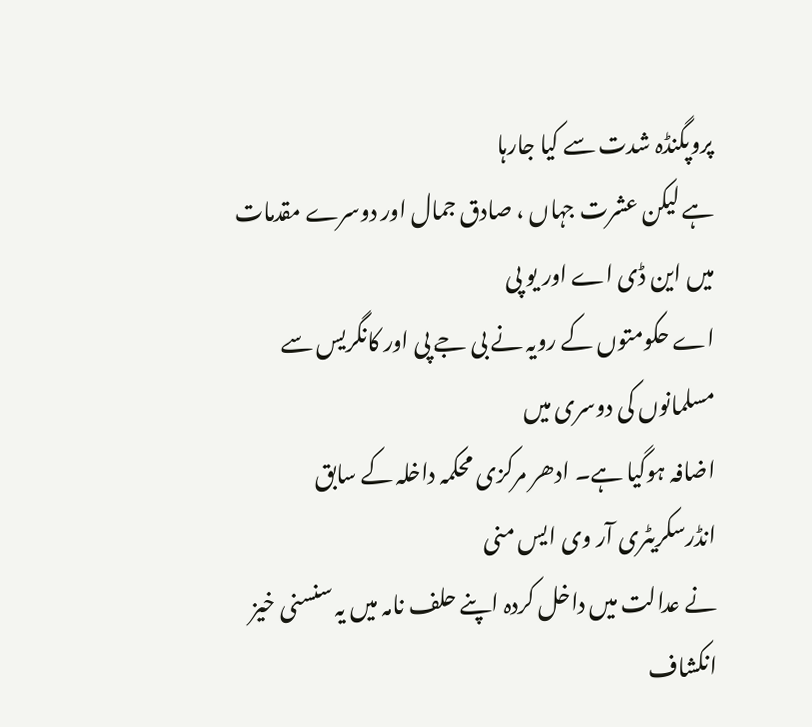پروپگنڈہ شدت سے کیا جارہا
ہے لیکن عشرت جہاں ، صادق جمال اور دوسرے مقدمات میں این ڈی اے اور یو پی
اے حکومتوں کے رویہ نے بی جے پی اور کانگریس سے مسلمانوں کی دوسری میں
اضافہ ہوگیا ہے۔ ادھر مرکزی محکمہ داخلہ کے سابق انڈرسکریٹری آر وی ایس منی
نے عدالت میں داخل کردہ اپنے حلف نامہ میں یہ سنسنی خیز انکشاف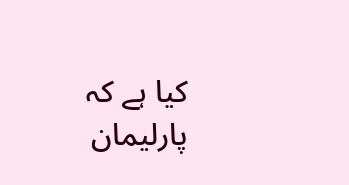کیا ہے کہ
پارلیمان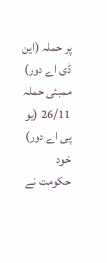پر حملہ (این ڈی اے دور) ممبئی حملہ 26/11 (یو پی اے دور) خود
حکومت نے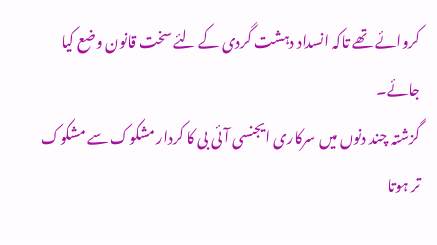کروائے تھے تاکہ انسداد دہشت گردی کے لئے سخت قانون وضع کیا جائے۔
گزشتہ چند دنوں میں سرکاری ایجنسی آئی بی کا کردار مشکوک سے مشکوک تر ہوتا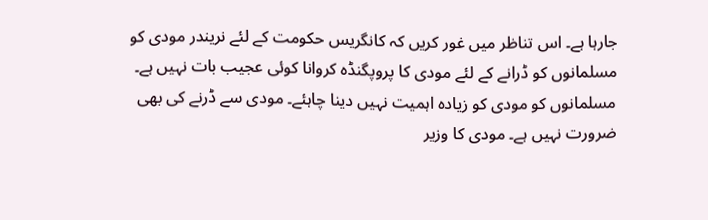جارہا ہے۔ اس تناظر میں غور کریں کہ کانگریس حکومت کے لئے نریندر مودی کو
مسلمانوں کو ڈرانے کے لئے مودی کا پروپگنڈہ کروانا کوئی عجیب بات نہیں ہے۔
مسلمانوں کو مودی کو زیادہ اہمیت نہیں دینا چاہئے۔ مودی سے ڈرنے کی بھی
ضرورت نہیں ہے۔ مودی کا وزیر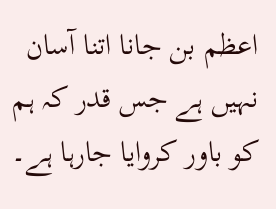اعظم بن جانا اتنا آسان نہیں ہے جس قدر کہ ہم
کو باور کروایا جارہا ہے۔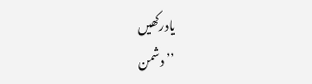یادرکھیں
’’دشمن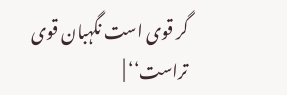گر قوی است نگہبان قوی تراست‘‘ |